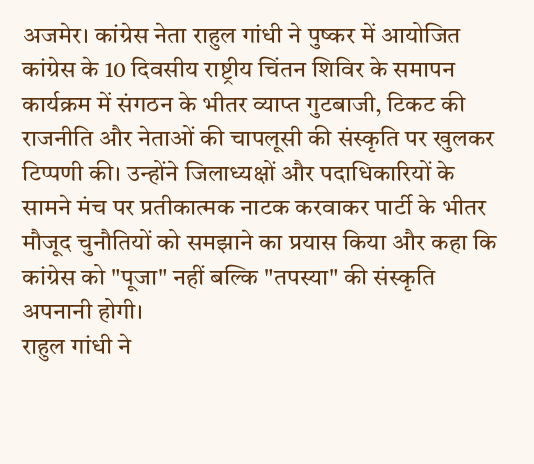अजमेर। कांग्रेस नेता राहुल गांधी ने पुष्कर में आयोजित कांग्रेस के 10 दिवसीय राष्ट्रीय चिंतन शिविर के समापन कार्यक्रम में संगठन के भीतर व्याप्त गुटबाजी, टिकट की राजनीति और नेताओं की चापलूसी की संस्कृति पर खुलकर टिप्पणी की। उन्होंने जिलाध्यक्षों और पदाधिकारियों के सामने मंच पर प्रतीकात्मक नाटक करवाकर पार्टी के भीतर मौजूद चुनौतियों को समझाने का प्रयास किया और कहा कि कांग्रेस को "पूजा" नहीं बल्कि "तपस्या" की संस्कृति अपनानी होगी।
राहुल गांधी ने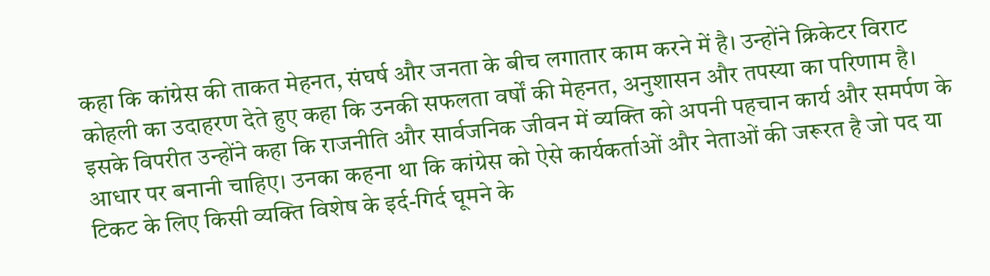कहा कि कांग्रेस की ताकत मेहनत, संघर्ष और जनता के बीच लगातार काम करने में है। उन्होंने क्रिकेटर विराट कोहली का उदाहरण देते हुए कहा कि उनकी सफलता वर्षों की मेहनत, अनुशासन और तपस्या का परिणाम है। इसके विपरीत उन्होंने कहा कि राजनीति और सार्वजनिक जीवन में व्यक्ति को अपनी पहचान कार्य और समर्पण के आधार पर बनानी चाहिए। उनका कहना था कि कांग्रेस को ऐसे कार्यकर्ताओं और नेताओं की जरूरत है जो पद या टिकट के लिए किसी व्यक्ति विशेष के इर्द-गिर्द घूमने के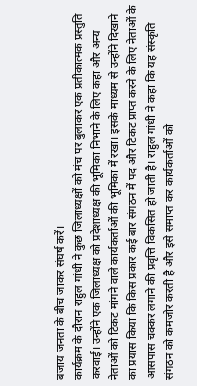बजाय जनता के बीच जाकर संघर्ष करें।
कार्यक्रम के दौरान राहुल गांधी ने कुछ जिलाध्यक्षों को मंच पर बुलाकर एक प्रतीकात्मक प्रस्तुति करवाई। उन्होंने एक जिलाध्यक्ष को प्रदेशाध्यक्ष की भूमिका निभाने के लिए कहा और अन्य नेताओं को टिकट मांगने वाले कार्यकर्ताओं की भूमिका में रखा। इसके माध्यम से उन्होंने दिखाने का प्रयास किया कि किस प्रकार कई बार संगठन में पद और टिकट प्राप्त करने के लिए नेताओं के आसपास चक्कर लगाने की प्रवृत्ति विकसित हो जाती है। राहुल गांधी ने कहा कि यह संस्कृति संगठन को कमजोर करती है और इसे समाप्त कर कार्यकर्ताओं को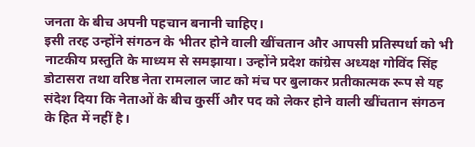जनता के बीच अपनी पहचान बनानी चाहिए।
इसी तरह उन्होंने संगठन के भीतर होने वाली खींचतान और आपसी प्रतिस्पर्धा को भी नाटकीय प्रस्तुति के माध्यम से समझाया। उन्होंने प्रदेश कांग्रेस अध्यक्ष गोविंद सिंह डोटासरा तथा वरिष्ठ नेता रामलाल जाट को मंच पर बुलाकर प्रतीकात्मक रूप से यह संदेश दिया कि नेताओं के बीच कुर्सी और पद को लेकर होने वाली खींचतान संगठन के हित में नहीं है।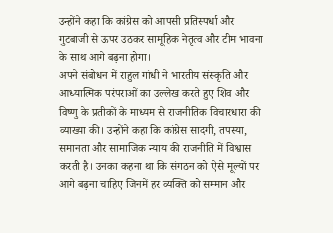उन्होंने कहा कि कांग्रेस को आपसी प्रतिस्पर्धा और गुटबाजी से ऊपर उठकर सामूहिक नेतृत्व और टीम भावना के साथ आगे बढ़ना होगा।
अपने संबोधन में राहुल गांधी ने भारतीय संस्कृति और आध्यात्मिक परंपराओं का उल्लेख करते हुए शिव और विष्णु के प्रतीकों के माध्यम से राजनीतिक विचारधारा की व्याख्या की। उन्होंने कहा कि कांग्रेस सादगी, तपस्या, समानता और सामाजिक न्याय की राजनीति में विश्वास करती है। उनका कहना था कि संगठन को ऐसे मूल्यों पर आगे बढ़ना चाहिए जिनमें हर व्यक्ति को सम्मान और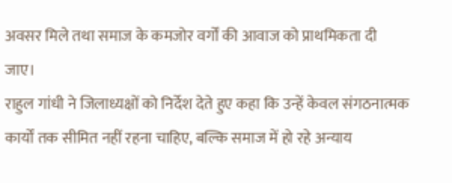अवसर मिले तथा समाज के कमजोर वर्गों की आवाज को प्राथमिकता दी जाए।
राहुल गांधी ने जिलाध्यक्षों को निर्देश देते हुए कहा कि उन्हें केवल संगठनात्मक कार्यों तक सीमित नहीं रहना चाहिए, बल्कि समाज में हो रहे अन्याय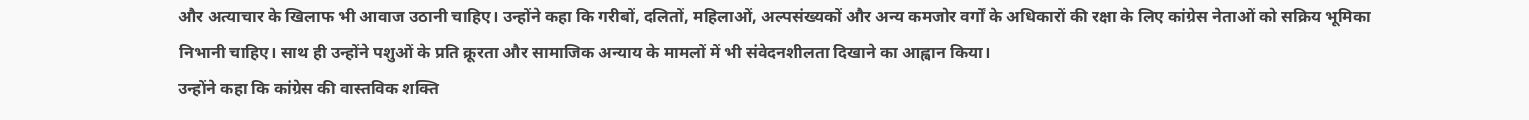और अत्याचार के खिलाफ भी आवाज उठानी चाहिए। उन्होंने कहा कि गरीबों, दलितों, महिलाओं, अल्पसंख्यकों और अन्य कमजोर वर्गों के अधिकारों की रक्षा के लिए कांग्रेस नेताओं को सक्रिय भूमिका निभानी चाहिए। साथ ही उन्होंने पशुओं के प्रति क्रूरता और सामाजिक अन्याय के मामलों में भी संवेदनशीलता दिखाने का आह्वान किया।
उन्होंने कहा कि कांग्रेस की वास्तविक शक्ति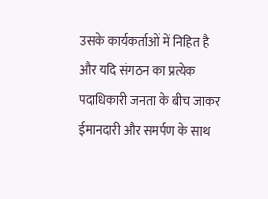उसके कार्यकर्ताओं में निहित है और यदि संगठन का प्रत्येक पदाधिकारी जनता के बीच जाकर ईमानदारी और समर्पण के साथ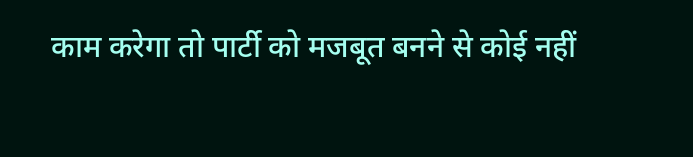काम करेगा तो पार्टी को मजबूत बनने से कोई नहीं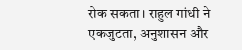रोक सकता। राहुल गांधी ने एकजुटता, अनुशासन और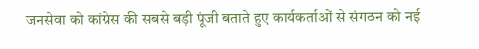जनसेवा को कांग्रेस की सबसे बड़ी पूंजी बताते हुए कार्यकर्ताओं से संगठन को नई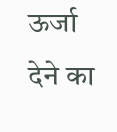ऊर्जा देने का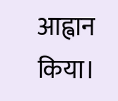आह्वान किया।